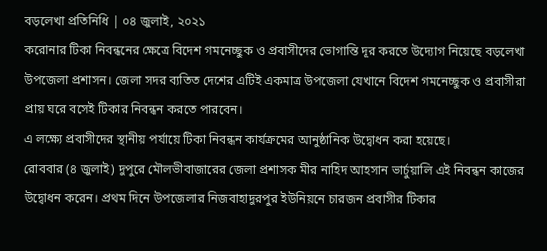বড়লেখা প্রতিনিধি | ০৪ জুলাই, ২০২১
করোনার টিকা নিবন্ধনের ক্ষেত্রে বিদেশ গমনেচ্ছুক ও প্রবাসীদের ভোগান্তি দূর করতে উদ্যোগ নিয়েছে বড়লেখা উপজেলা প্রশাসন। জেলা সদর ব্যতিত দেশের এটিই একমাত্র উপজেলা যেখানে বিদেশ গমনেচ্ছুক ও প্রবাসীরা প্রায় ঘরে বসেই টিকার নিবন্ধন করতে পারবেন।
এ লক্ষ্যে প্রবাসীদের স্থানীয় পর্যায়ে টিকা নিবন্ধন কার্যক্রমের আনুষ্ঠানিক উদ্বোধন করা হয়েছে।
রোববার (৪ জুলাই) দুপুরে মৌলভীবাজারের জেলা প্রশাসক মীর নাহিদ আহসান ভার্চুয়ালি এই নিবন্ধন কাজের উদ্বোধন করেন। প্রথম দিনে উপজেলার নিজবাহাদুরপুর ইউনিয়নে চারজন প্রবাসীর টিকার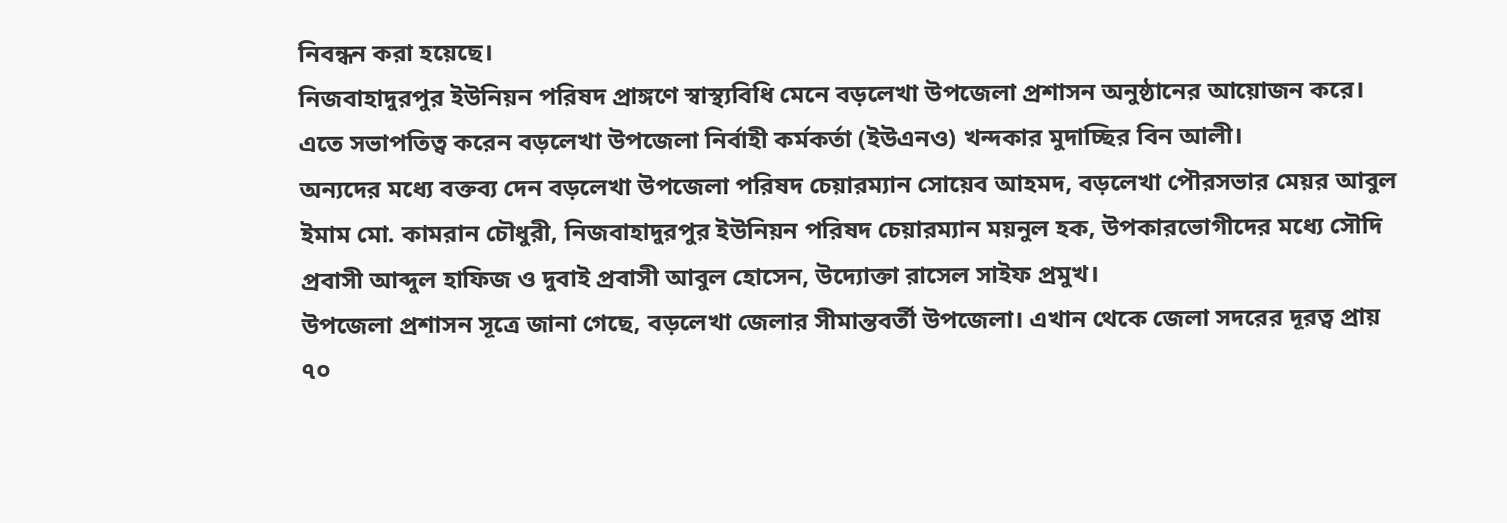নিবন্ধন করা হয়েছে।
নিজবাহাদুরপুর ইউনিয়ন পরিষদ প্রাঙ্গণে স্বাস্থ্যবিধি মেনে বড়লেখা উপজেলা প্রশাসন অনুষ্ঠানের আয়োজন করে। এতে সভাপতিত্ব করেন বড়লেখা উপজেলা নির্বাহী কর্মকর্তা (ইউএনও) খন্দকার মুদাচ্ছির বিন আলী।
অন্যদের মধ্যে বক্তব্য দেন বড়লেখা উপজেলা পরিষদ চেয়ারম্যান সোয়েব আহমদ, বড়লেখা পৌরসভার মেয়র আবুল ইমাম মো. কামরান চৌধুরী, নিজবাহাদুরপুর ইউনিয়ন পরিষদ চেয়ারম্যান ময়নুল হক, উপকারভোগীদের মধ্যে সৌদি প্রবাসী আব্দুল হাফিজ ও দুবাই প্রবাসী আবুল হোসেন, উদ্যোক্তা রাসেল সাইফ প্রমুখ।
উপজেলা প্রশাসন সূত্রে জানা গেছে, বড়লেখা জেলার সীমান্তবর্তী উপজেলা। এখান থেকে জেলা সদরের দূরত্ব প্রায় ৭০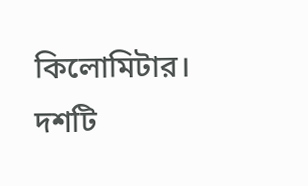কিলোমিটার। দশটি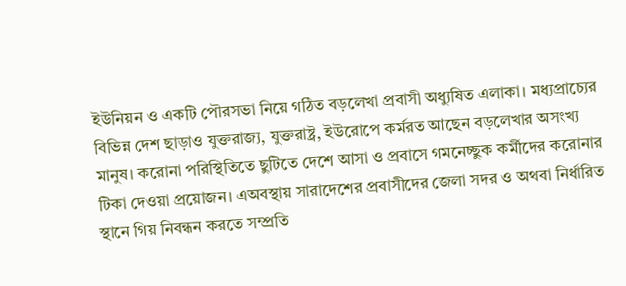ইউনিয়ন ও একটি পৌরসভা নিয়ে গঠিত বড়লেখা প্রবাসী অধ্যুষিত এলাকা। মধ্যপ্রাচ্যের বিভিন্ন দেশ ছাড়াও যুক্তরাজ্য, যুক্তরাষ্ট্র, ইউরোপে কর্মরত আছেন বড়লেখার অসংখ্য মানুষ। করোনা পরিস্থিতিতে ছুটিতে দেশে আসা ও প্রবাসে গমনেচ্ছুক কর্মীদের করোনার টিকা দেওয়া প্রয়োজন। এঅবস্থায় সারাদেশের প্রবাসীদের জেলা সদর ও অথবা নির্ধারিত স্থানে গিয় নিবন্ধন করতে সম্প্রতি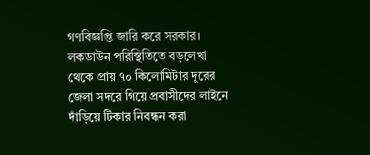গণবিজ্ঞপ্তি জারি করে সরকার।
লকডাউন পরিস্থিতিতে বড়লেখা থেকে প্রায় ৭০ কিলোমিটার দূরের জেলা সদরে গিয়ে প্রবাসীদের লাইনে দাঁড়িয়ে টিকার নিবন্ধন করা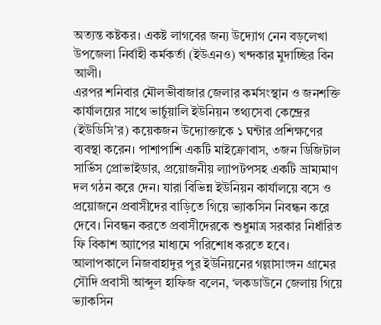অত্যন্ত কষ্টকর। একষ্ট লাগবের জন্য উদ্যোগ নেন বড়লেখা উপজেলা নির্বাহী কর্মকর্তা (ইউএনও) খন্দকার মুদাচ্ছির বিন আলী।
এরপর শনিবার মৌলভীবাজার জেলার কর্মসংস্থান ও জনশক্তি কার্যালয়ের সাথে ভার্চুয়ালি ইউনিয়ন তথ্যসেবা কেন্দ্রের (ইউডিসি’র) কয়েকজন উদ্যোক্তাকে ১ ঘন্টার প্রশিক্ষণের ব্যবস্থা করেন। পাশাপাশি একটি মাইক্রোবাস, ৩জন ডিজিটাল সার্ভিস প্রোভাইডার, প্রয়োজনীয় ল্যাপটপসহ একটি ভ্রাম্যমাণ দল গঠন করে দেন। যারা বিভিন্ন ইউনিয়ন কার্যালয়ে বসে ও প্রয়োজনে প্রবাসীদের বাড়িতে গিয়ে ভ্যাকসিন নিবন্ধন করে দেবে। নিবন্ধন করতে প্রবাসীদেরকে শুধুমাত্র সরকার নির্ধারিত ফি বিকাশ অ্যাপের মাধ্যমে পরিশোধ করতে হবে।
আলাপকালে নিজবাহাদুর পুর ইউনিয়নের গল্লাসাংঙ্গন গ্রামের সৌদি প্রবাসী আব্দুল হাফিজ বলেন, ‘লকডাউনে জেলায় গিয়ে ভ্যাকসিন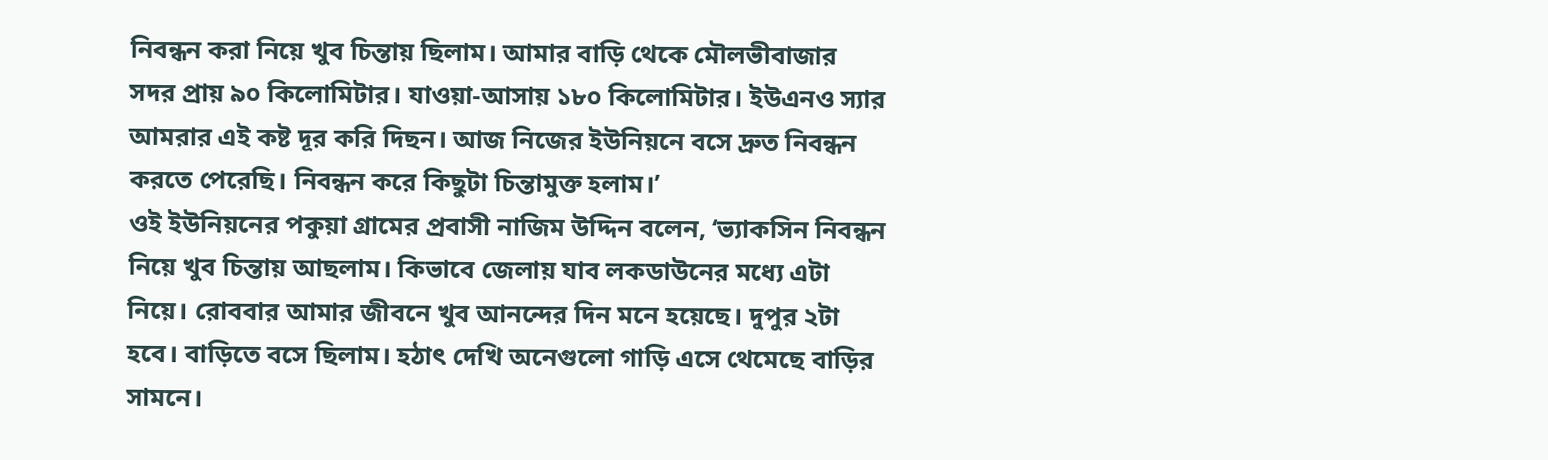নিবন্ধন করা নিয়ে খুব চিন্তায় ছিলাম। আমার বাড়ি থেকে মৌলভীবাজার সদর প্রায় ৯০ কিলোমিটার। যাওয়া-আসায় ১৮০ কিলোমিটার। ইউএনও স্যার আমরার এই কষ্ট দূর করি দিছন। আজ নিজের ইউনিয়নে বসে দ্রুত নিবন্ধন করতে পেরেছি। নিবন্ধন করে কিছুটা চিন্তামুক্ত হলাম।’
ওই ইউনিয়নের পকুয়া গ্রামের প্রবাসী নাজিম উদ্দিন বলেন, ‘ভ্যাকসিন নিবন্ধন নিয়ে খুব চিন্তায় আছলাম। কিভাবে জেলায় যাব লকডাউনের মধ্যে এটা নিয়ে। রোববার আমার জীবনে খুব আনন্দের দিন মনে হয়েছে। দুপুর ২টা হবে। বাড়িতে বসে ছিলাম। হঠাৎ দেখি অনেগুলো গাড়ি এসে থেমেছে বাড়ির সামনে।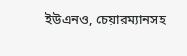ইউএনও, চেয়ারম্যানসহ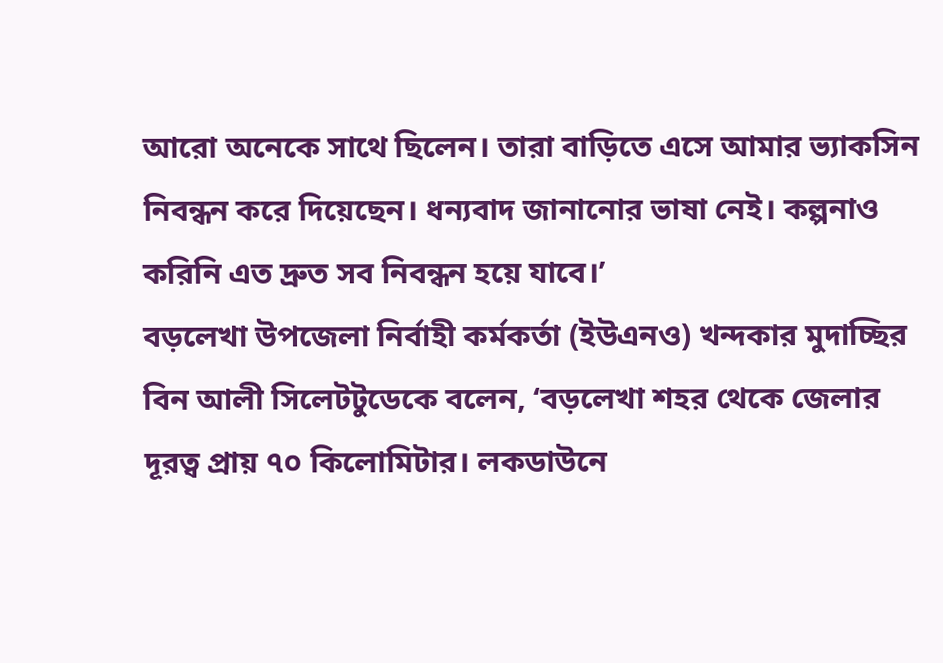আরো অনেকে সাথে ছিলেন। তারা বাড়িতে এসে আমার ভ্যাকসিন নিবন্ধন করে দিয়েছেন। ধন্যবাদ জানানোর ভাষা নেই। কল্পনাও করিনি এত দ্রুত সব নিবন্ধন হয়ে যাবে।’
বড়লেখা উপজেলা নির্বাহী কর্মকর্তা (ইউএনও) খন্দকার মুদাচ্ছির বিন আলী সিলেটটুডেকে বলেন, ‘বড়লেখা শহর থেকে জেলার দূরত্ব প্রায় ৭০ কিলোমিটার। লকডাউনে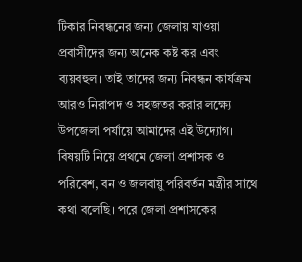টিকার নিবন্ধনের জন্য জেলায় যাওয়া প্রবাসীদের জন্য অনেক কষ্ট কর এবং ব্যয়বহুল। তাই তাদের জন্য নিবন্ধন কার্যক্রম আরও নিরাপদ ও সহজতর করার লক্ষ্যে উপজেলা পর্যায়ে আমাদের এই উদ্যোগ। বিষয়টি নিয়ে প্রথমে জেলা প্রশাসক ও পরিবেশ, বন ও জলবায়ু পরিবর্তন মন্ত্রীর সাথে কথা বলেছি। পরে জেলা প্রশাসকের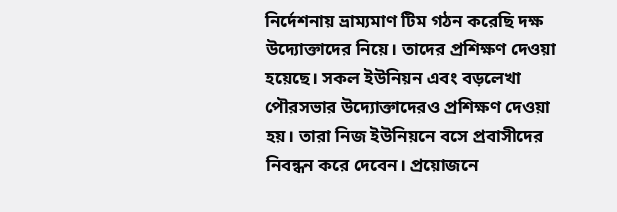নির্দেশনায় ভ্রাম্যমাণ টিম গঠন করেছি দক্ষ উদ্যোক্তাদের নিয়ে। তাদের প্রশিক্ষণ দেওয়া হয়েছে। সকল ইউনিয়ন এবং বড়লেখা পৌরসভার উদ্যোক্তাদেরও প্রশিক্ষণ দেওয়া হয়। তারা নিজ ইউনিয়নে বসে প্রবাসীদের নিবন্ধন করে দেবেন। প্রয়োজনে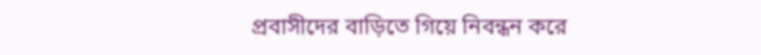প্রবাসীদের বাড়িতে গিয়ে নিবন্ধন করে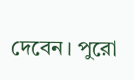দেবেন। পুরো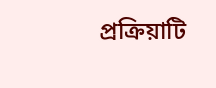প্রক্রিয়াটি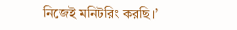নিজেই মনিটরিং করছি।’